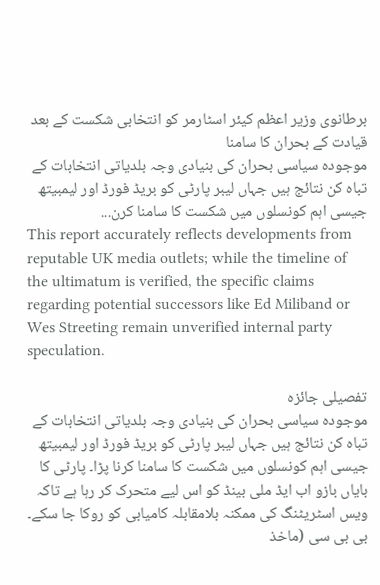برطانوی وزیر اعظم کیئر اسٹارمر کو انتخابی شکست کے بعد قیادت کے بحران کا سامنا
موجودہ سیاسی بحران کی بنیادی وجہ بلدیاتی انتخابات کے تباہ کن نتائج ہیں جہاں لیبر پارٹی کو بریڈ فورڈ اور لیمبیتھ جیسی اہم کونسلوں میں شکست کا سامنا کرن...
This report accurately reflects developments from reputable UK media outlets; while the timeline of the ultimatum is verified, the specific claims regarding potential successors like Ed Miliband or Wes Streeting remain unverified internal party speculation.

تفصیلی جائزہ
موجودہ سیاسی بحران کی بنیادی وجہ بلدیاتی انتخابات کے تباہ کن نتائج ہیں جہاں لیبر پارٹی کو بریڈ فورڈ اور لیمبیتھ جیسی اہم کونسلوں میں شکست کا سامنا کرنا پڑا۔ پارٹی کا بایاں بازو اب ایڈ ملی بینڈ کو اس لیے متحرک کر رہا ہے تاکہ ویس اسٹریٹنگ کی ممکنہ بلامقابلہ کامیابی کو روکا جا سکے۔ بی بی سی (ماخذ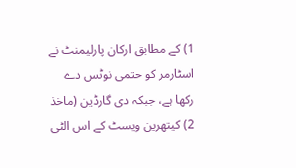1) کے مطابق ارکان پارلیمنٹ نے اسٹارمر کو حتمی نوٹس دے رکھا ہے، جبکہ دی گارڈین (ماخذ 2) کیتھرین ویسٹ کے اس الٹی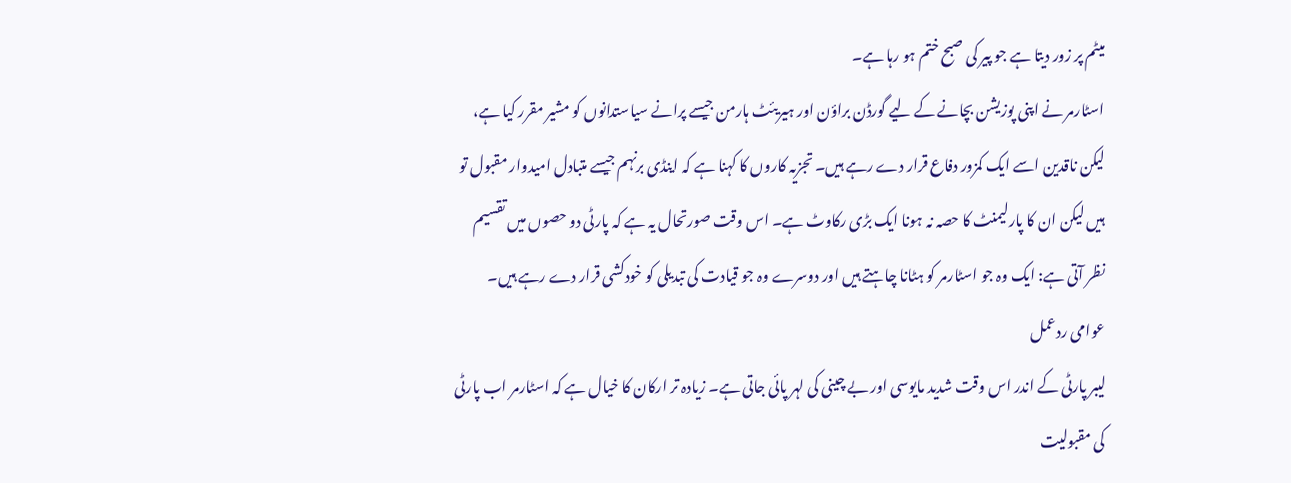میٹم پر زور دیتا ہے جو پیر کی صبح ختم ہو رہا ہے۔
اسٹارمر نے اپنی پوزیشن بچانے کے لیے گورڈن براؤن اور ہیریئٹ ہارمن جیسے پرانے سیاستدانوں کو مشیر مقرر کیا ہے، لیکن ناقدین اسے ایک کمزور دفاع قرار دے رہے ہیں۔ تجزیہ کاروں کا کہنا ہے کہ اینڈی برنہم جیسے متبادل امیدوار مقبول تو ہیں لیکن ان کا پارلیمنٹ کا حصہ نہ ہونا ایک بڑی رکاوٹ ہے۔ اس وقت صورتحال یہ ہے کہ پارٹی دو حصوں میں تقسیم نظر آتی ہے: ایک وہ جو اسٹارمر کو ہٹانا چاہتے ہیں اور دوسرے وہ جو قیادت کی تبدیلی کو خودکشی قرار دے رہے ہیں۔
عوامی ردعمل
لیبر پارٹی کے اندر اس وقت شدید مایوسی اور بے چینی کی لہر پائی جاتی ہے۔ زیادہ تر ارکان کا خیال ہے کہ اسٹارمر اب پارٹی کی مقبولیت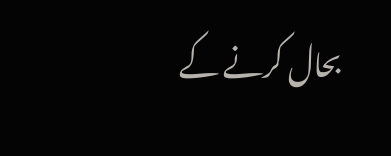بحال کرنے کے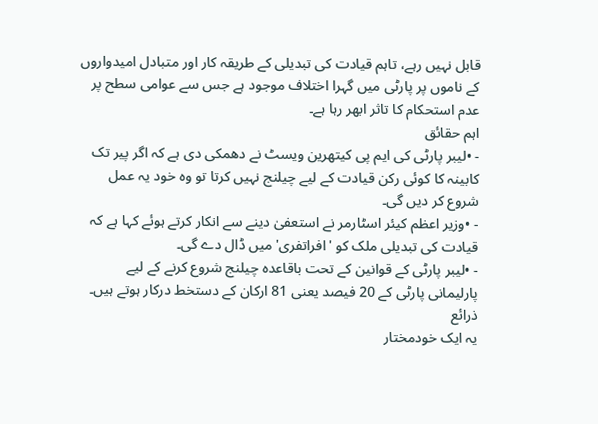قابل نہیں رہے، تاہم قیادت کی تبدیلی کے طریقہ کار اور متبادل امیدواروں کے ناموں پر پارٹی میں گہرا اختلاف موجود ہے جس سے عوامی سطح پر عدم استحکام کا تاثر ابھر رہا ہے۔
اہم حقائق
- •لیبر پارٹی کی ایم پی کیتھرین ویسٹ نے دھمکی دی ہے کہ اگر پیر تک کابینہ کا کوئی رکن قیادت کے لیے چیلنج نہیں کرتا تو وہ خود یہ عمل شروع کر دیں گی۔
- •وزیر اعظم کیئر اسٹارمر نے استعفیٰ دینے سے انکار کرتے ہوئے کہا ہے کہ قیادت کی تبدیلی ملک کو 'افراتفری' میں ڈال دے گی۔
- •لیبر پارٹی کے قوانین کے تحت باقاعدہ چیلنج شروع کرنے کے لیے پارلیمانی پارٹی کے 20 فیصد یعنی 81 ارکان کے دستخط درکار ہوتے ہیں۔
ذرائع
یہ ایک خودمختار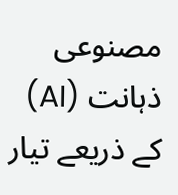مصنوعی ذہانت (AI) کے ذریعے تیار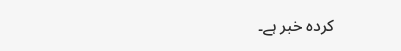کردہ خبر ہے۔